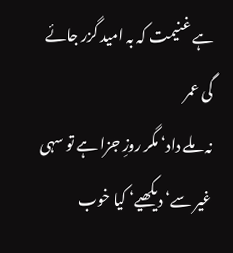ہے غنیمت کہ بہ امید گزر جائے گی عمر
نہ ملے داد‘ مگر روزِ جزا ہے تو سہی
غیر سے‘ دیکھیے‘ کیا خوب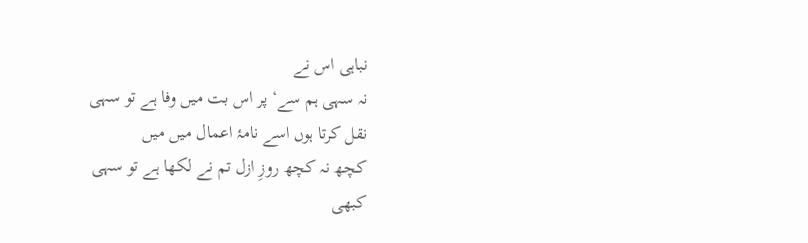نباہی اس نے
نہ سہی ہم سے‘ پر اس بت میں وفا ہے تو سہی
نقل کرتا ہوں اسے نامۂ اعمال میں میں
کچھ نہ کچھ روزِ ازل تم نے لکھا ہے تو سہی
کبھی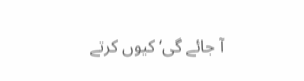آ جائے گی‘ کیوں کرتے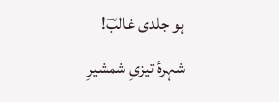ہو جلدی غالبؔ!
شہرۂ تیزیِ شمشیرِ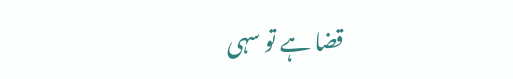قضا ہے تو سہی